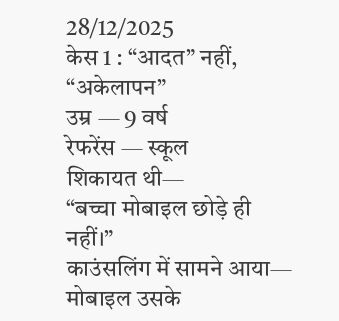28/12/2025
केस 1 : “आदत” नहीं, “अकेलापन”
उम्र — 9 वर्ष
रेफरेंस — स्कूल
शिकायत थी—
“बच्चा मोबाइल छोड़े ही नहीं।”
काउंसलिंग में सामने आया—
मोबाइल उसके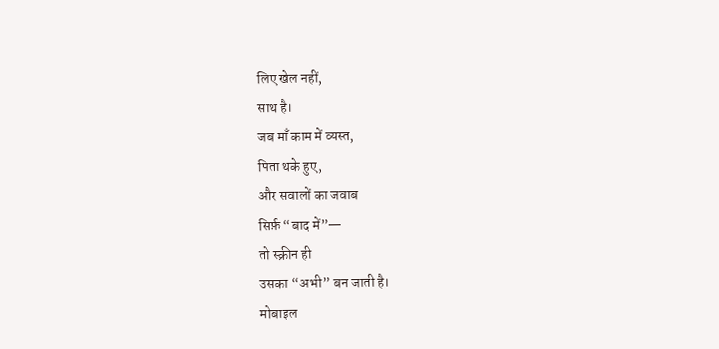लिए खेल नहीं,
साथ है।
जब माँ काम में व्यस्त,
पिता थके हुए,
और सवालों का जवाब
सिर्फ़ “बाद में”—
तो स्क्रीन ही
उसका “अभी” बन जाती है।
मोबाइल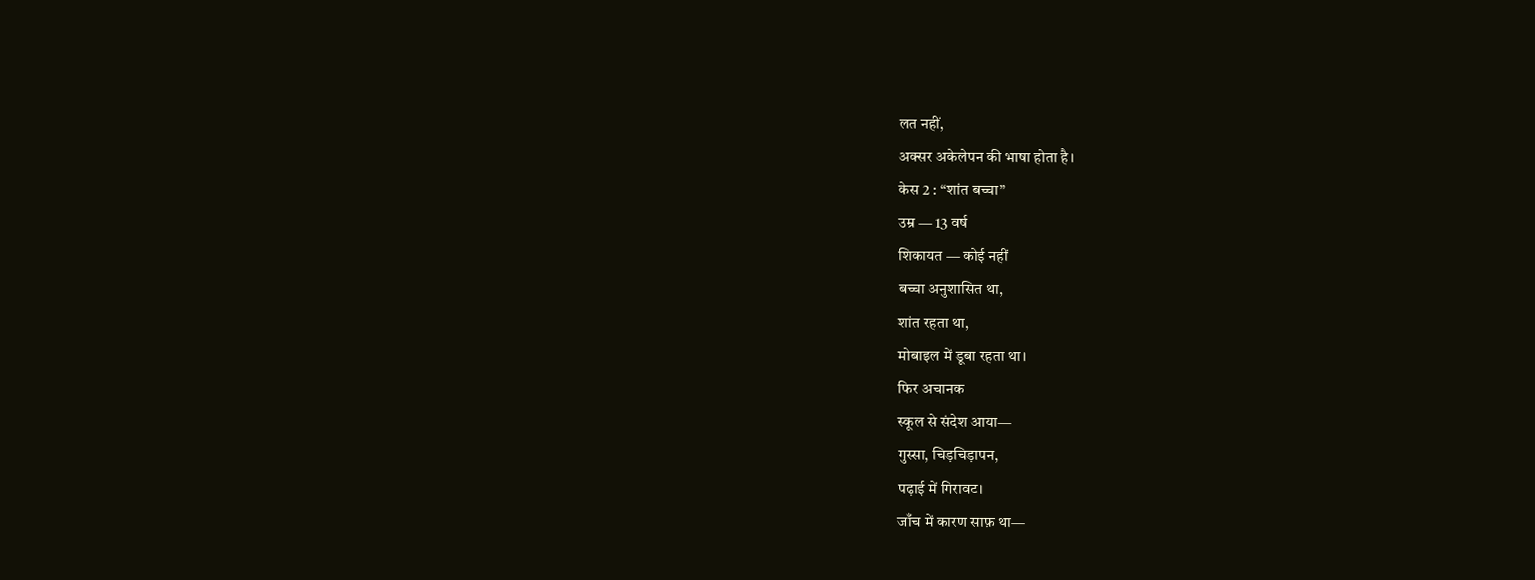लत नहीं,
अक्सर अकेलेपन की भाषा होता है।
केस 2 : “शांत बच्चा”
उम्र — 13 वर्ष
शिकायत — कोई नहीं
बच्चा अनुशासित था,
शांत रहता था,
मोबाइल में डूबा रहता था।
फिर अचानक
स्कूल से संदेश आया—
गुस्सा, चिड़चिड़ापन,
पढ़ाई में गिरावट।
जाँच में कारण साफ़ था—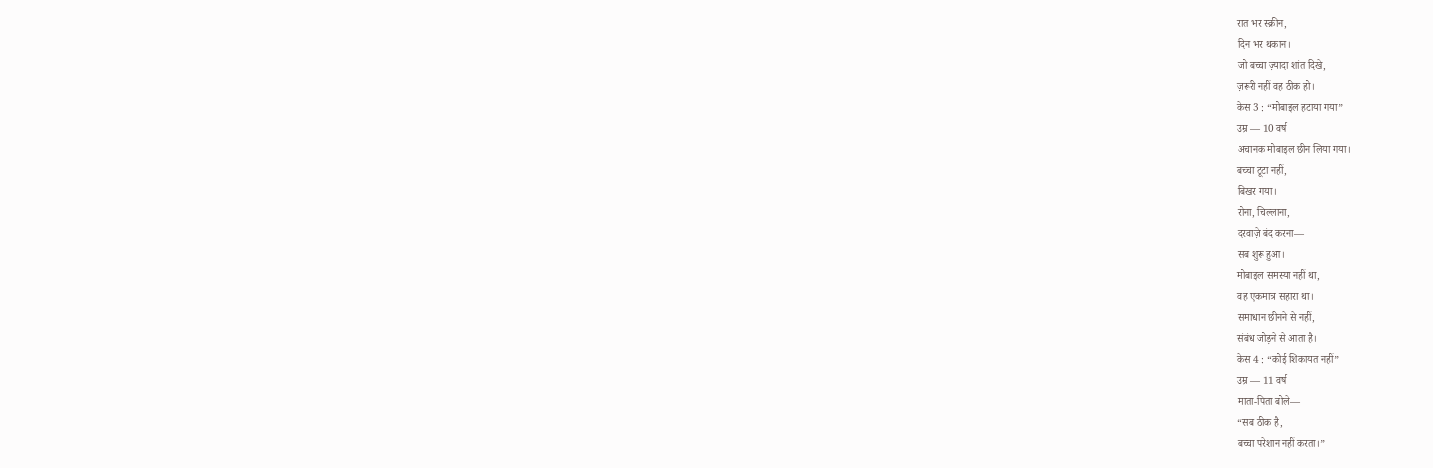रात भर स्क्रीन,
दिन भर थकान।
जो बच्चा ज़्यादा शांत दिखे,
ज़रूरी नहीं वह ठीक हो।
केस 3 : “मोबाइल हटाया गया”
उम्र — 10 वर्ष
अचानक मोबाइल छीन लिया गया।
बच्चा टूटा नहीं,
बिखर गया।
रोना, चिल्लाना,
दरवाज़े बंद करना—
सब शुरू हुआ।
मोबाइल समस्या नहीं था,
वह एकमात्र सहारा था।
समाधान छीनने से नहीं,
संबंध जोड़ने से आता है।
केस 4 : “कोई शिकायत नहीं”
उम्र — 11 वर्ष
माता-पिता बोले—
“सब ठीक है,
बच्चा परेशान नहीं करता।”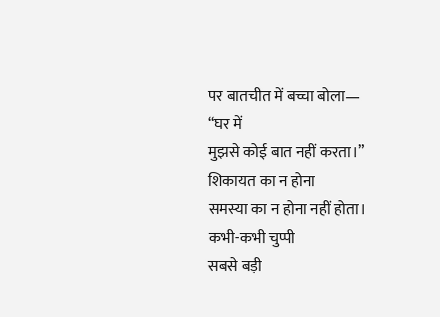पर बातचीत में बच्चा बोला—
“घर में
मुझसे कोई बात नहीं करता।”
शिकायत का न होना
समस्या का न होना नहीं होता।
कभी-कभी चुप्पी
सबसे बड़ी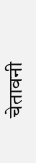चेतावनी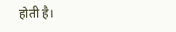होती है।